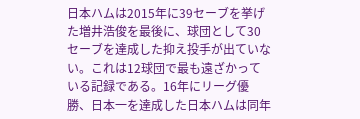日本ハムは2015年に39セーブを挙げた増井浩俊を最後に、球団として30セーブを達成した抑え投手が出ていない。これは12球団で最も遠ざかっている記録である。16年にリーグ優勝、日本一を達成した日本ハムは同年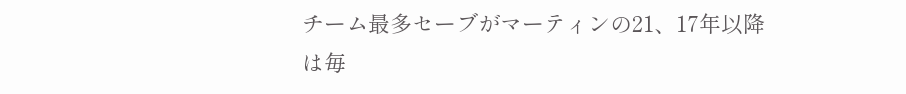チーム最多セーブがマーティンの21、17年以降は毎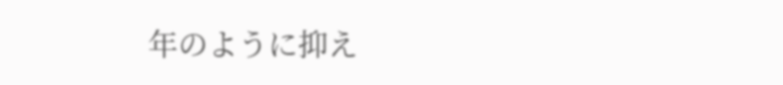年のように抑え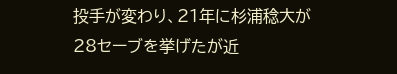投手が変わり、21年に杉浦稔大が28セーブを挙げたが近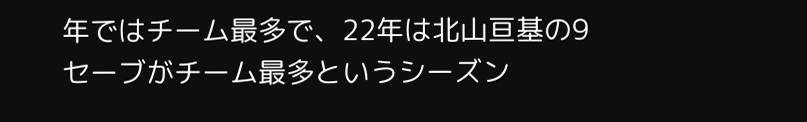年ではチーム最多で、22年は北山亘基の9セーブがチーム最多というシーズン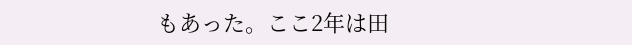もあった。ここ2年は田